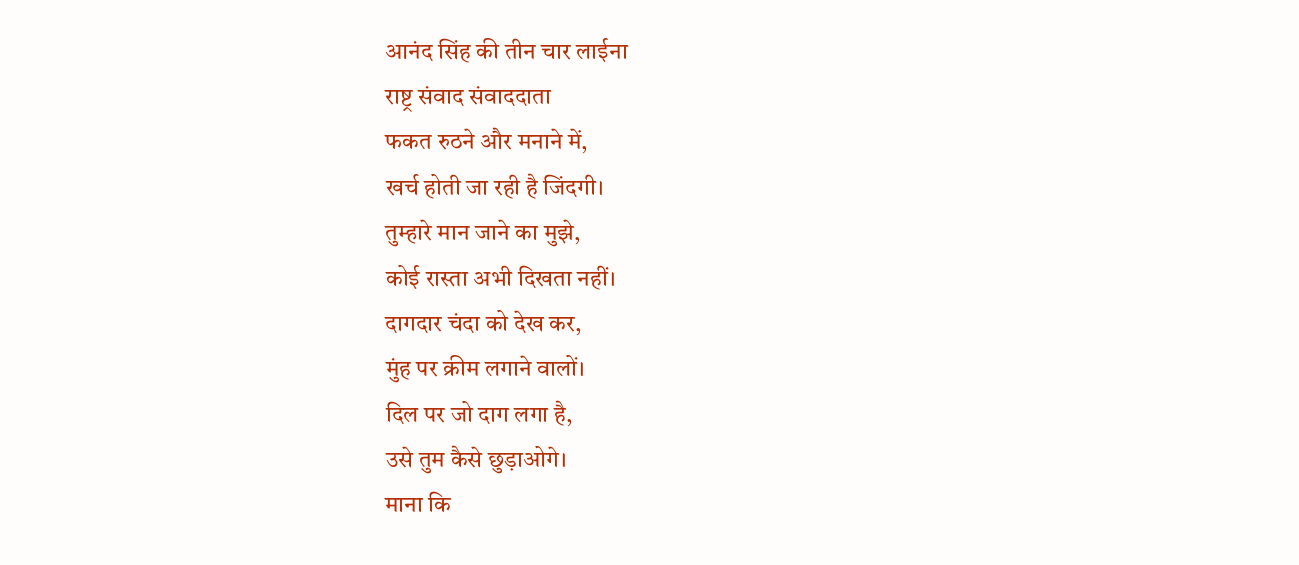आनंद सिंह की तीन चार लाईना
राष्ट्र संवाद संवाददाता
फकत रुठने और मनाने में,
खर्च होती जा रही है जिंदगी।
तुम्हारे मान जाने का मुझे,
कोई रास्ता अभी दिखता नहीं।
दागदार चंदा को देख कर,
मुंह पर क्रीम लगाने वालों।
दिल पर जो दाग लगा है,
उसे तुम कैसे छुड़ाओगे।
माना कि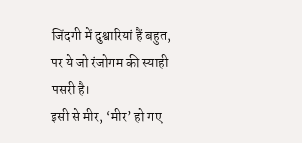जिंदगी में दुश्वारियां हैं बहुत,
पर ये जो रंजोगम की स्याही पसरी है।
इसी से मीर, ‘मीर’ हो गए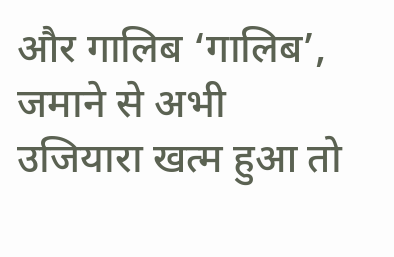और गालिब ‘गालिब’,
जमाने से अभी उजियारा खत्म हुआ तो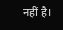नहीं है।